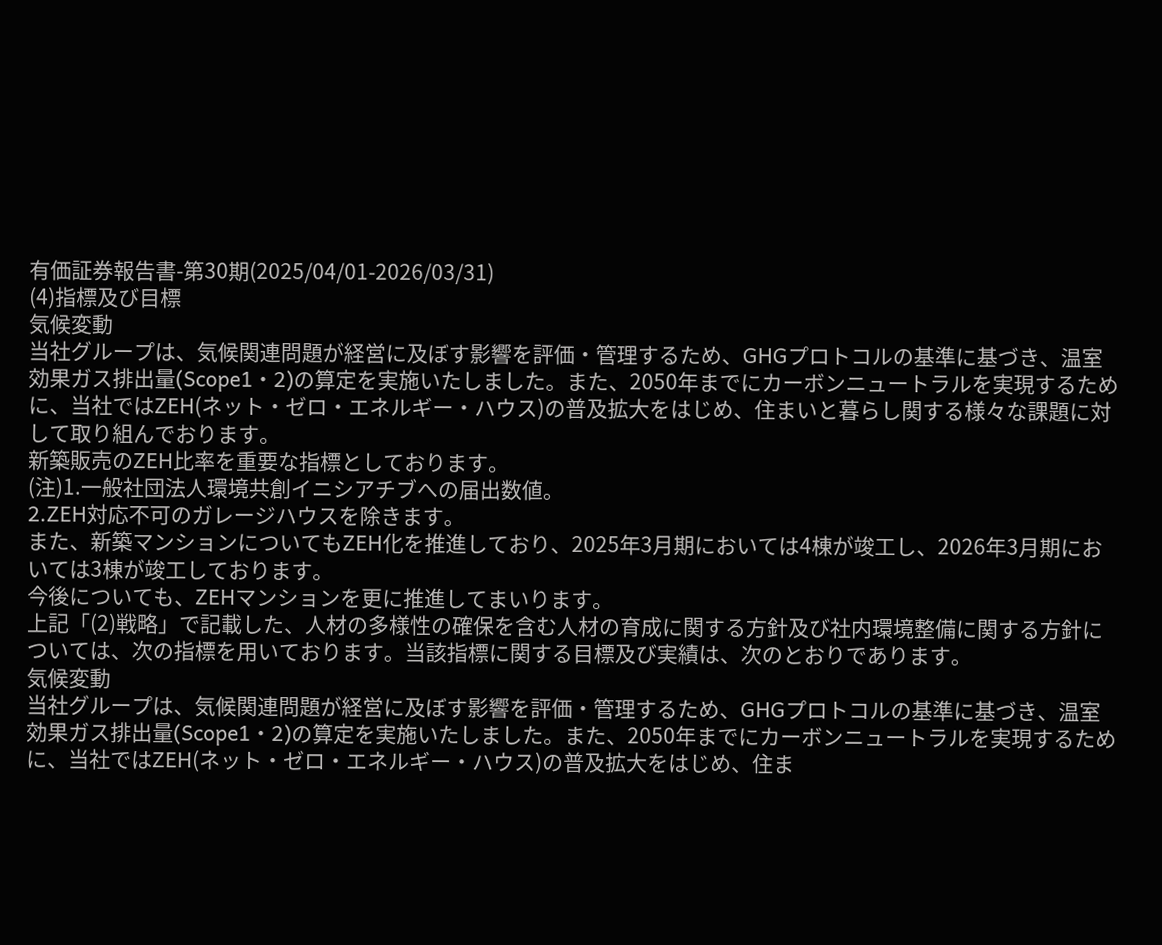有価証券報告書-第30期(2025/04/01-2026/03/31)
(4)指標及び目標
気候変動
当社グループは、気候関連問題が経営に及ぼす影響を評価・管理するため、GHGプロトコルの基準に基づき、温室効果ガス排出量(Scope1・2)の算定を実施いたしました。また、2050年までにカーボンニュートラルを実現するために、当社ではZEH(ネット・ゼロ・エネルギー・ハウス)の普及拡大をはじめ、住まいと暮らし関する様々な課題に対して取り組んでおります。
新築販売のZEH比率を重要な指標としております。
(注)1.一般社団法人環境共創イニシアチブへの届出数値。
2.ZEH対応不可のガレージハウスを除きます。
また、新築マンションについてもZEH化を推進しており、2025年3月期においては4棟が竣工し、2026年3月期においては3棟が竣工しております。
今後についても、ZEHマンションを更に推進してまいります。
上記「(2)戦略」で記載した、人材の多様性の確保を含む人材の育成に関する方針及び社内環境整備に関する方針については、次の指標を用いております。当該指標に関する目標及び実績は、次のとおりであります。
気候変動
当社グループは、気候関連問題が経営に及ぼす影響を評価・管理するため、GHGプロトコルの基準に基づき、温室効果ガス排出量(Scope1・2)の算定を実施いたしました。また、2050年までにカーボンニュートラルを実現するために、当社ではZEH(ネット・ゼロ・エネルギー・ハウス)の普及拡大をはじめ、住ま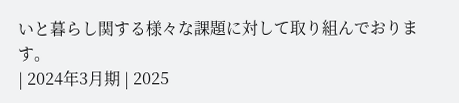いと暮らし関する様々な課題に対して取り組んでおります。
| 2024年3月期 | 2025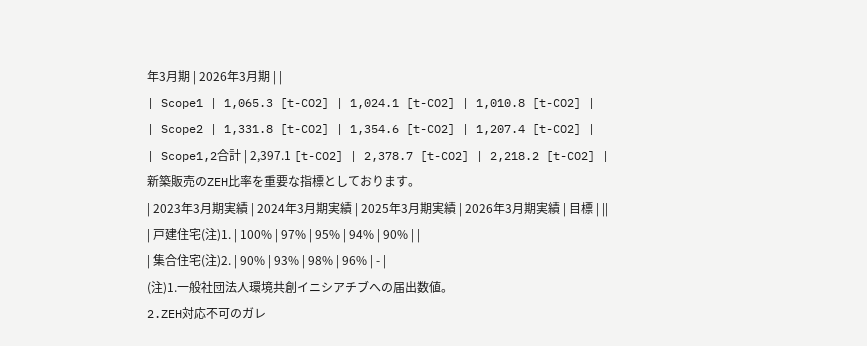年3月期 | 2026年3月期 | |
| Scope1 | 1,065.3 [t-CO2] | 1,024.1 [t-CO2] | 1,010.8 [t-CO2] |
| Scope2 | 1,331.8 [t-CO2] | 1,354.6 [t-CO2] | 1,207.4 [t-CO2] |
| Scope1,2合計 | 2,397.1 [t-CO2] | 2,378.7 [t-CO2] | 2,218.2 [t-CO2] |
新築販売のZEH比率を重要な指標としております。
| 2023年3月期実績 | 2024年3月期実績 | 2025年3月期実績 | 2026年3月期実績 | 目標 | ||
| 戸建住宅(注)1. | 100% | 97% | 95% | 94% | 90% | |
| 集合住宅(注)2. | 90% | 93% | 98% | 96% | - |
(注)1.一般社団法人環境共創イニシアチブへの届出数値。
2.ZEH対応不可のガレ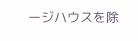ージハウスを除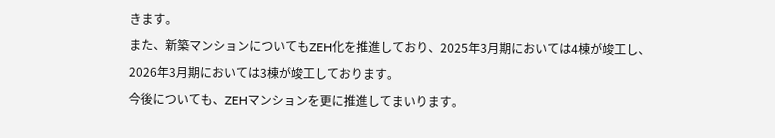きます。
また、新築マンションについてもZEH化を推進しており、2025年3月期においては4棟が竣工し、2026年3月期においては3棟が竣工しております。
今後についても、ZEHマンションを更に推進してまいります。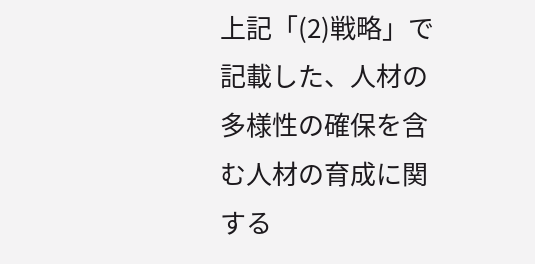上記「(2)戦略」で記載した、人材の多様性の確保を含む人材の育成に関する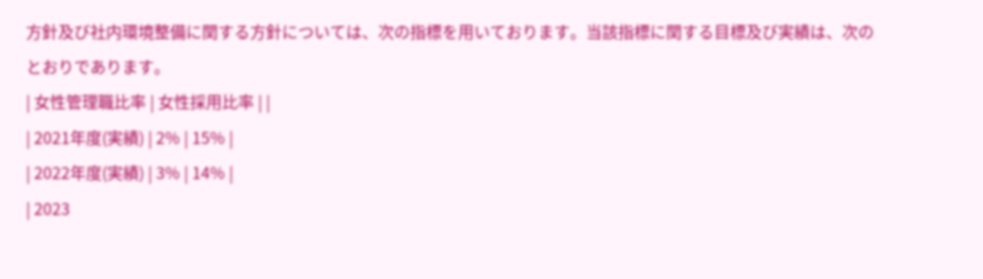方針及び社内環境整備に関する方針については、次の指標を用いております。当該指標に関する目標及び実績は、次のとおりであります。
| 女性管理職比率 | 女性採用比率 | |
| 2021年度(実績) | 2% | 15% |
| 2022年度(実績) | 3% | 14% |
| 2023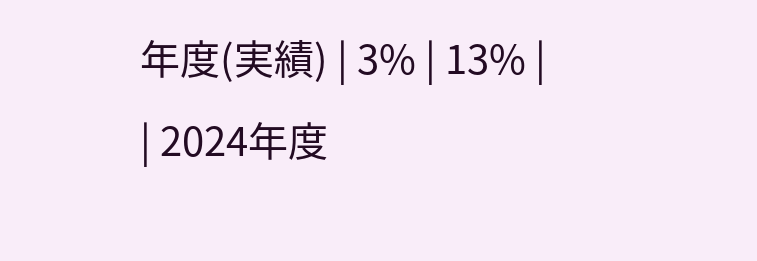年度(実績) | 3% | 13% |
| 2024年度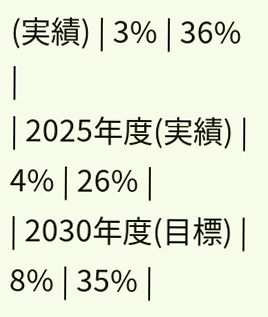(実績) | 3% | 36% |
| 2025年度(実績) | 4% | 26% |
| 2030年度(目標) | 8% | 35% |